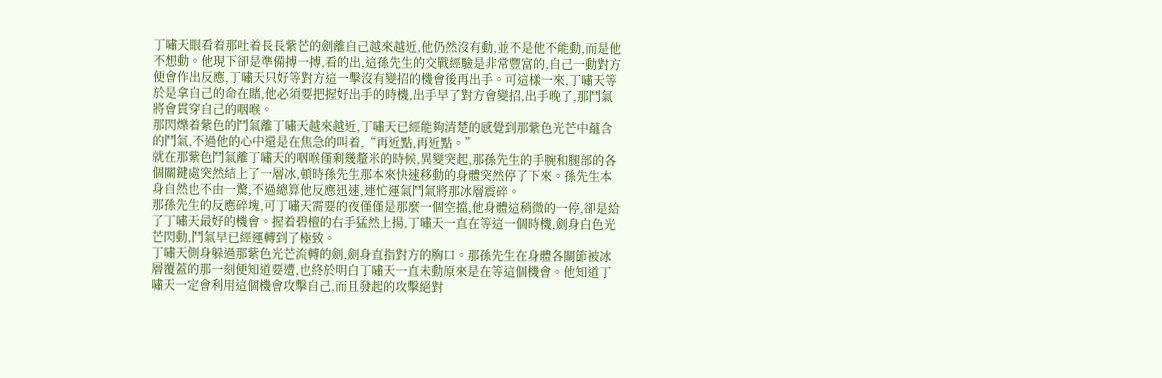丁嘯天眼看着那吐着長長紫芒的劍離自己越來越近,他仍然沒有動,並不是他不能動,而是他不想動。他現下卻是準備搏一搏,看的出,這孫先生的交戰經驗是非常豐富的,自己一動對方便會作出反應,丁嘯天只好等對方這一擊沒有變招的機會後再出手。可這樣一來,丁嘯天等於是拿自己的命在賭,他必須要把握好出手的時機,出手早了對方會變招,出手晚了,那鬥氣將會貫穿自己的咽喉。
那閃爍着紫色的鬥氣離丁嘯天越來越近,丁嘯天已經能夠清楚的感覺到那紫色光芒中蘊含的鬥氣,不過他的心中還是在焦急的叫着,“再近點,再近點。”
就在那紫色鬥氣離丁嘯天的咽喉僅剩幾釐米的時候,異變突起,那孫先生的手腕和腿部的各個關鍵處突然結上了一層冰,頓時孫先生那本來快速移動的身體突然停了下來。孫先生本身自然也不由一驚,不過總算他反應迅速,連忙運氣鬥氣將那冰層震碎。
那孫先生的反應碎塊,可丁嘯天需要的夜僅僅是那麼一個空擋,他身體這稍微的一停,卻是給了丁嘯天最好的機會。握着碧檀的右手猛然上揚,丁嘯天一直在等這一個時機,劍身白色光芒閃動,鬥氣早已經運轉到了極致。
丁嘯天側身躲過那紫色光芒流轉的劍,劍身直指對方的胸口。那孫先生在身體各關節被冰層覆蓋的那一刻便知道要遭,也終於明白丁嘯天一直未動原來是在等這個機會。他知道丁嘯天一定會利用這個機會攻擊自己,而且發起的攻擊絕對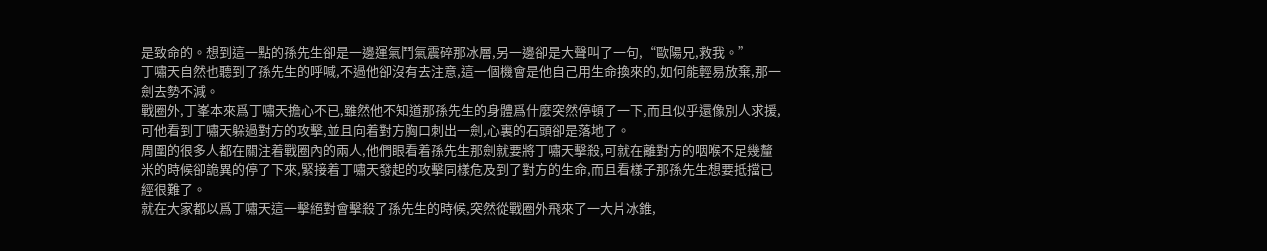是致命的。想到這一點的孫先生卻是一邊運氣鬥氣震碎那冰層,另一邊卻是大聲叫了一句,“歐陽兄,救我。”
丁嘯天自然也聽到了孫先生的呼喊,不過他卻沒有去注意,這一個機會是他自己用生命換來的,如何能輕易放棄,那一劍去勢不減。
戰圈外,丁峯本來爲丁嘯天擔心不已,雖然他不知道那孫先生的身體爲什麼突然停頓了一下,而且似乎還像別人求援,可他看到丁嘯天躲過對方的攻擊,並且向着對方胸口刺出一劍,心裏的石頭卻是落地了。
周圍的很多人都在關注着戰圈內的兩人,他們眼看着孫先生那劍就要將丁嘯天擊殺,可就在離對方的咽喉不足幾釐米的時候卻詭異的停了下來,緊接着丁嘯天發起的攻擊同樣危及到了對方的生命,而且看樣子那孫先生想要抵擋已經很難了。
就在大家都以爲丁嘯天這一擊絕對會擊殺了孫先生的時候,突然從戰圈外飛來了一大片冰錐,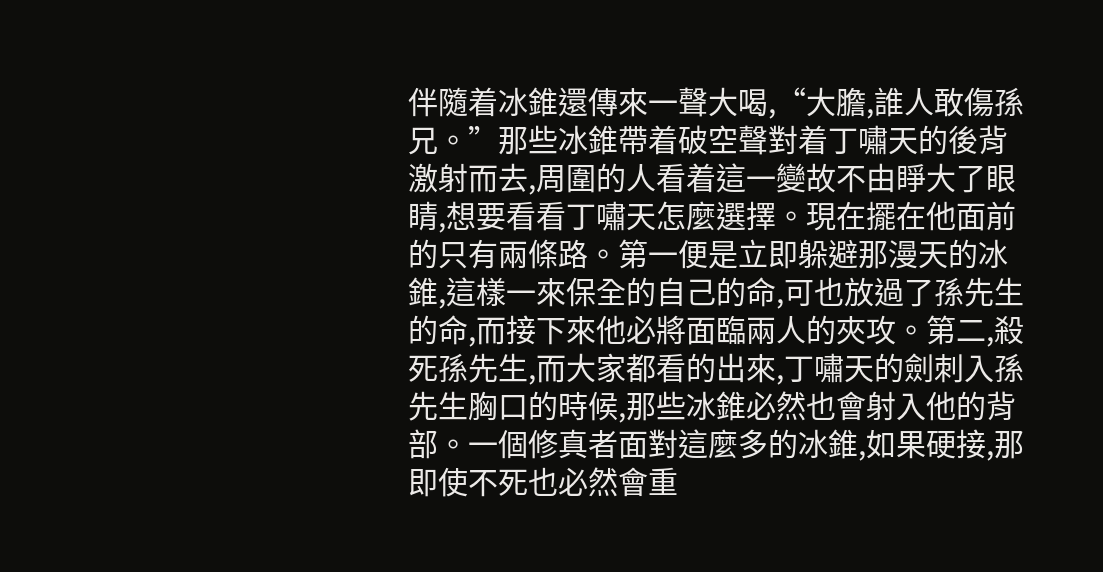伴隨着冰錐還傳來一聲大喝,“大膽,誰人敢傷孫兄。”那些冰錐帶着破空聲對着丁嘯天的後背激射而去,周圍的人看着這一變故不由睜大了眼睛,想要看看丁嘯天怎麼選擇。現在擺在他面前的只有兩條路。第一便是立即躲避那漫天的冰錐,這樣一來保全的自己的命,可也放過了孫先生的命,而接下來他必將面臨兩人的夾攻。第二,殺死孫先生,而大家都看的出來,丁嘯天的劍刺入孫先生胸口的時候,那些冰錐必然也會射入他的背部。一個修真者面對這麼多的冰錐,如果硬接,那即使不死也必然會重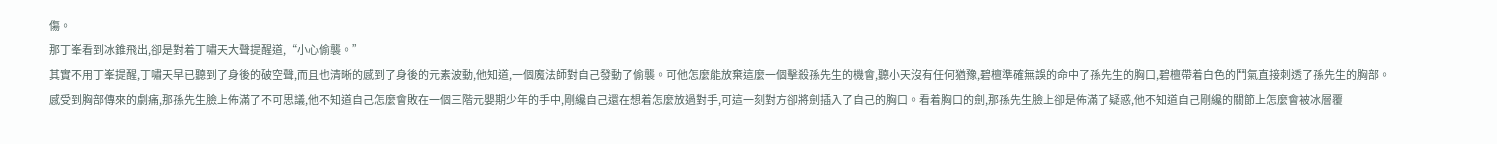傷。
那丁峯看到冰錐飛出,卻是對着丁嘯天大聲提醒道,“小心偷襲。”
其實不用丁峯提醒,丁嘯天早已聽到了身後的破空聲,而且也清晰的感到了身後的元素波動,他知道,一個魔法師對自己發動了偷襲。可他怎麼能放棄這麼一個擊殺孫先生的機會,聽小天沒有任何猶豫,碧檀準確無誤的命中了孫先生的胸口,碧檀帶着白色的鬥氣直接刺透了孫先生的胸部。
感受到胸部傳來的劇痛,那孫先生臉上佈滿了不可思議,他不知道自己怎麼會敗在一個三階元嬰期少年的手中,剛纔自己還在想着怎麼放過對手,可這一刻對方卻將劍插入了自己的胸口。看着胸口的劍,那孫先生臉上卻是佈滿了疑惑,他不知道自己剛纔的關節上怎麼會被冰層覆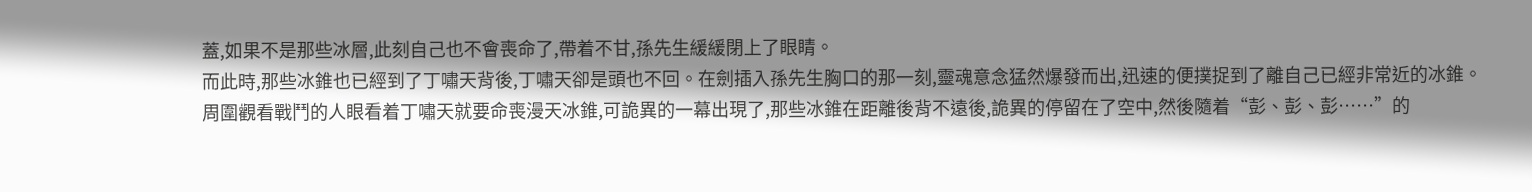蓋,如果不是那些冰層,此刻自己也不會喪命了,帶着不甘,孫先生緩緩閉上了眼睛。
而此時,那些冰錐也已經到了丁嘯天背後,丁嘯天卻是頭也不回。在劍插入孫先生胸口的那一刻,靈魂意念猛然爆發而出,迅速的便撲捉到了離自己已經非常近的冰錐。
周圍觀看戰鬥的人眼看着丁嘯天就要命喪漫天冰錐,可詭異的一幕出現了,那些冰錐在距離後背不遠後,詭異的停留在了空中,然後隨着“彭、彭、彭……”的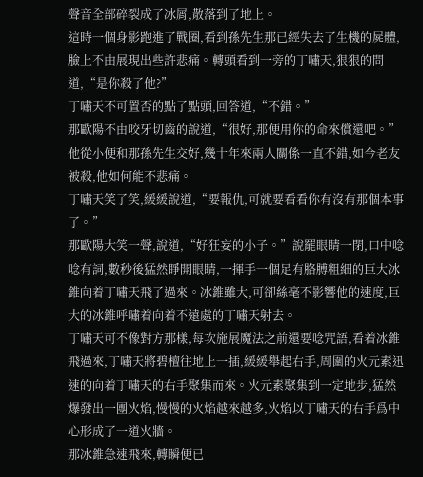聲音全部碎裂成了冰屑,散落到了地上。
這時一個身影跑進了戰圈,看到孫先生那已經失去了生機的屍體,臉上不由展現出些許悲痛。轉頭看到一旁的丁嘯天,狠狠的問道,“是你殺了他?”
丁嘯天不可置否的點了點頭,回答道,“不錯。”
那歐陽不由咬牙切齒的說道,“很好,那便用你的命來償還吧。”他從小便和那孫先生交好,幾十年來兩人關係一直不錯,如今老友被殺,他如何能不悲痛。
丁嘯天笑了笑,緩緩說道,“要報仇,可就要看看你有沒有那個本事了。”
那歐陽大笑一聲,說道,“好狂妄的小子。”說罷眼睛一閉,口中唸唸有詞,數秒後猛然睜開眼睛,一揮手一個足有胳膊粗細的巨大冰錐向着丁嘯天飛了過來。冰錐雖大,可卻絲毫不影響他的速度,巨大的冰錐呼嘯着向着不遠處的丁嘯天射去。
丁嘯天可不像對方那樣,每次施展魔法之前還要唸咒語,看着冰錐飛過來,丁嘯天將碧檀往地上一插,緩緩舉起右手,周圍的火元素迅速的向着丁嘯天的右手聚集而來。火元素聚集到一定地步,猛然爆發出一團火焰,慢慢的火焰越來越多,火焰以丁嘯天的右手爲中心形成了一道火牆。
那冰錐急速飛來,轉瞬便已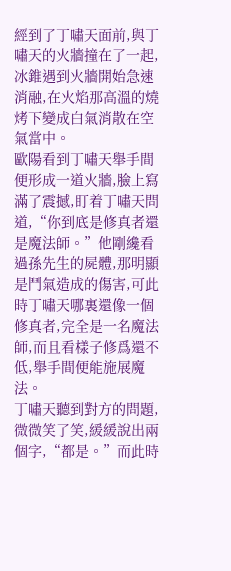經到了丁嘯天面前,與丁嘯天的火牆撞在了一起,冰錐遇到火牆開始急速消融,在火焰那高溫的燒烤下變成白氣消散在空氣當中。
歐陽看到丁嘯天舉手間便形成一道火牆,臉上寫滿了震撼,盯着丁嘯天問道,“你到底是修真者還是魔法師。”他剛纔看過孫先生的屍體,那明顯是鬥氣造成的傷害,可此時丁嘯天哪裏還像一個修真者,完全是一名魔法師,而且看樣子修爲還不低,舉手間便能施展魔法。
丁嘯天聽到對方的問題,微微笑了笑,緩緩說出兩個字,“都是。”而此時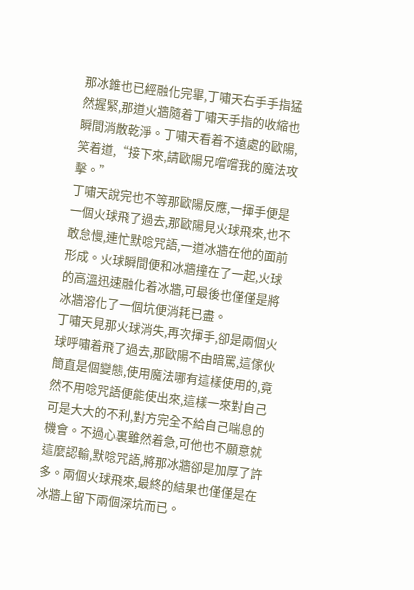那冰錐也已經融化完畢,丁嘯天右手手指猛然握緊,那道火牆隨着丁嘯天手指的收縮也瞬間消散乾淨。丁嘯天看着不遠處的歐陽,笑着道,“接下來,請歐陽兄嚐嚐我的魔法攻擊。”
丁嘯天說完也不等那歐陽反應,一揮手便是一個火球飛了過去,那歐陽見火球飛來,也不敢怠慢,連忙默唸咒語,一道冰牆在他的面前形成。火球瞬間便和冰牆撞在了一起,火球的高溫迅速融化着冰牆,可最後也僅僅是將冰牆溶化了一個坑便消耗已盡。
丁嘯天見那火球消失,再次揮手,卻是兩個火球呼嘯着飛了過去,那歐陽不由暗罵,這傢伙簡直是個變態,使用魔法哪有這樣使用的,竟然不用唸咒語便能使出來,這樣一來對自己可是大大的不利,對方完全不給自己喘息的機會。不過心裏雖然着急,可他也不願意就這麼認輸,默唸咒語,將那冰牆卻是加厚了許多。兩個火球飛來,最終的結果也僅僅是在冰牆上留下兩個深坑而已。